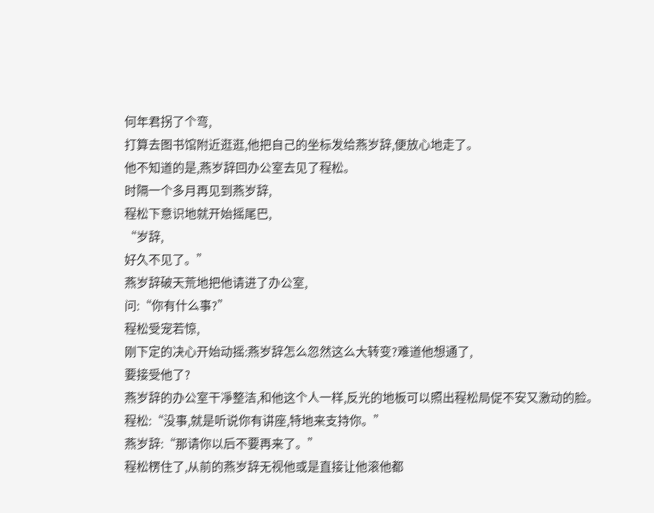何年君拐了个弯,
打算去图书馆附近逛逛,他把自己的坐标发给燕岁辞,便放心地走了。
他不知道的是,燕岁辞回办公室去见了程松。
时隔一个多月再见到燕岁辞,
程松下意识地就开始摇尾巴,
“岁辞,
好久不见了。”
燕岁辞破天荒地把他请进了办公室,
问:“你有什么事?”
程松受宠若惊,
刚下定的决心开始动摇:燕岁辞怎么忽然这么大转变?难道他想通了,
要接受他了?
燕岁辞的办公室干凈整洁,和他这个人一样,反光的地板可以照出程松局促不安又激动的脸。
程松:“没事,就是听说你有讲座,特地来支持你。”
燕岁辞:“那请你以后不要再来了。”
程松楞住了,从前的燕岁辞无视他或是直接让他滚他都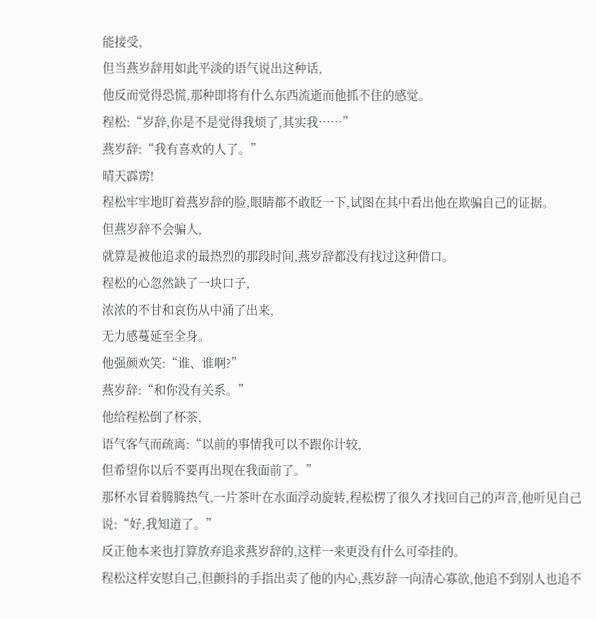能接受,
但当燕岁辞用如此平淡的语气说出这种话,
他反而觉得恐慌,那种即将有什么东西流逝而他抓不住的感觉。
程松:“岁辞,你是不是觉得我烦了,其实我……”
燕岁辞:“我有喜欢的人了。”
晴天霹雳!
程松牢牢地盯着燕岁辞的脸,眼睛都不敢眨一下,试图在其中看出他在欺骗自己的证据。
但燕岁辞不会骗人,
就算是被他追求的最热烈的那段时间,燕岁辞都没有找过这种借口。
程松的心忽然缺了一块口子,
浓浓的不甘和哀伤从中涌了出来,
无力感蔓延至全身。
他强颜欢笑:“谁、谁啊?”
燕岁辞:“和你没有关系。”
他给程松倒了杯茶,
语气客气而疏离:“以前的事情我可以不跟你计较,
但希望你以后不要再出现在我面前了。”
那杯水冒着腾腾热气,一片茶叶在水面浮动旋转,程松楞了很久才找回自己的声音,他听见自己说:“好,我知道了。”
反正他本来也打算放弃追求燕岁辞的,这样一来更没有什么可牵挂的。
程松这样安慰自己,但颤抖的手指出卖了他的内心,燕岁辞一向清心寡欲,他追不到别人也追不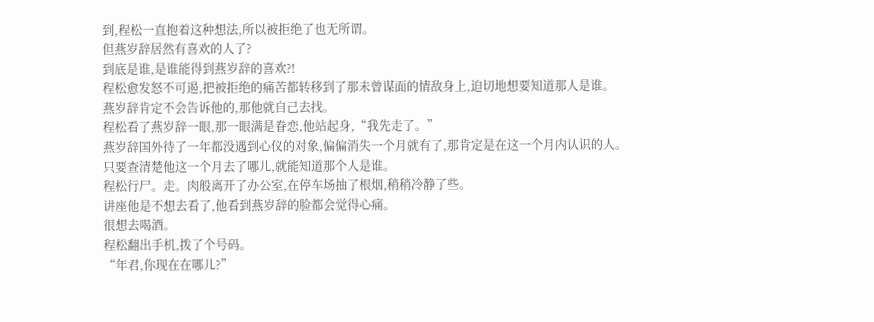到,程松一直抱着这种想法,所以被拒绝了也无所谓。
但燕岁辞居然有喜欢的人了?
到底是谁,是谁能得到燕岁辞的喜欢?!
程松愈发怒不可遏,把被拒绝的痛苦都转移到了那未曾谋面的情敌身上,迫切地想要知道那人是谁。
燕岁辞肯定不会告诉他的,那他就自己去找。
程松看了燕岁辞一眼,那一眼满是眷恋,他站起身,“我先走了。”
燕岁辞国外待了一年都没遇到心仪的对象,偏偏消失一个月就有了,那肯定是在这一个月内认识的人。
只要查清楚他这一个月去了哪儿,就能知道那个人是谁。
程松行尸。走。肉般离开了办公室,在停车场抽了根烟,稍稍冷静了些。
讲座他是不想去看了,他看到燕岁辞的脸都会觉得心痛。
很想去喝酒。
程松翻出手机,拨了个号码。
“年君,你现在在哪儿?”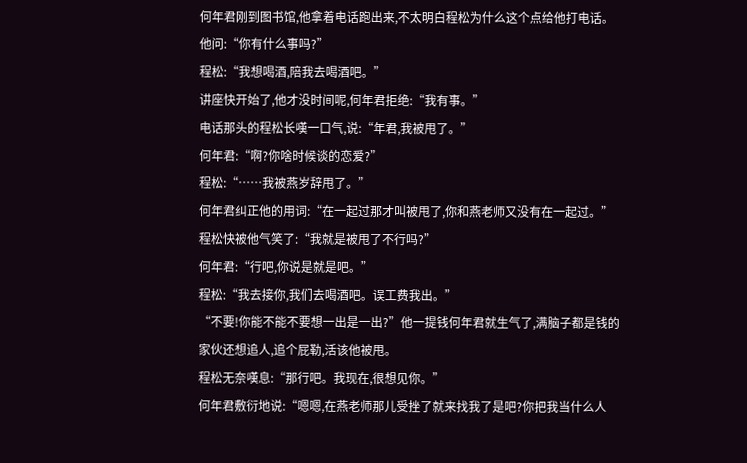何年君刚到图书馆,他拿着电话跑出来,不太明白程松为什么这个点给他打电话。
他问:“你有什么事吗?”
程松:“我想喝酒,陪我去喝酒吧。”
讲座快开始了,他才没时间呢,何年君拒绝:“我有事。”
电话那头的程松长嘆一口气,说:“年君,我被甩了。”
何年君:“啊?你啥时候谈的恋爱?”
程松:“……我被燕岁辞甩了。”
何年君纠正他的用词:“在一起过那才叫被甩了,你和燕老师又没有在一起过。”
程松快被他气笑了:“我就是被甩了不行吗?”
何年君:“行吧,你说是就是吧。”
程松:“我去接你,我们去喝酒吧。误工费我出。”
“不要!你能不能不要想一出是一出?”他一提钱何年君就生气了,满脑子都是钱的家伙还想追人,追个屁勒,活该他被甩。
程松无奈嘆息:“那行吧。我现在,很想见你。”
何年君敷衍地说:“嗯嗯,在燕老师那儿受挫了就来找我了是吧?你把我当什么人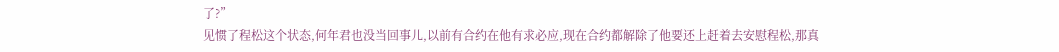了?”
见惯了程松这个状态,何年君也没当回事儿,以前有合约在他有求必应,现在合约都解除了他要还上赶着去安慰程松,那真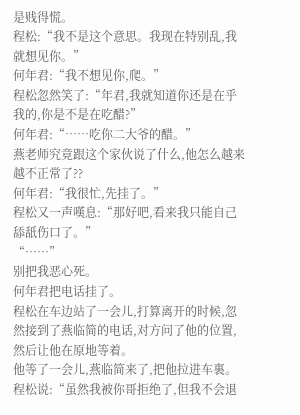是贱得慌。
程松:“我不是这个意思。我现在特别乱,我就想见你。”
何年君:“我不想见你,爬。”
程松忽然笑了:“年君,我就知道你还是在乎我的,你是不是在吃醋?”
何年君:“……吃你二大爷的醋。”
燕老师究竟跟这个家伙说了什么,他怎么越来越不正常了??
何年君:“我很忙,先挂了。”
程松又一声嘆息:“那好吧,看来我只能自己舔舐伤口了。”
“……”
别把我恶心死。
何年君把电话挂了。
程松在车边站了一会儿,打算离开的时候,忽然接到了燕临简的电话,对方问了他的位置,然后让他在原地等着。
他等了一会儿,燕临简来了,把他拉进车裏。
程松说:“虽然我被你哥拒绝了,但我不会退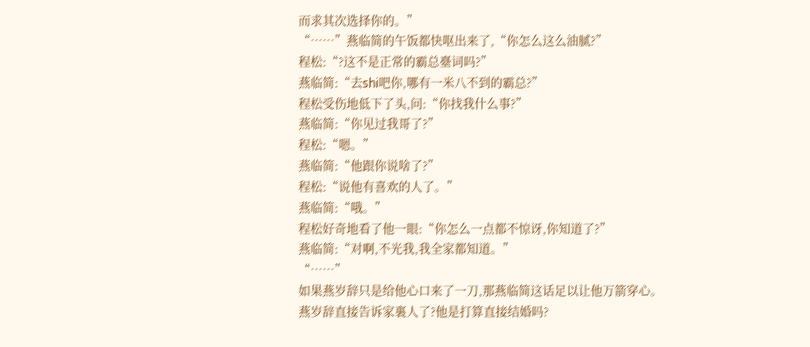而求其次选择你的。”
“……”燕临简的午饭都快呕出来了,“你怎么这么油腻?”
程松:“?这不是正常的霸总臺词吗?”
燕临简:“去shi吧你,哪有一米八不到的霸总?”
程松受伤地低下了头,问:“你找我什么事?”
燕临简:“你见过我哥了?”
程松:“嗯。”
燕临简:“他跟你说啥了?”
程松:“说他有喜欢的人了。”
燕临简:“哦。”
程松好奇地看了他一眼:“你怎么一点都不惊讶,你知道了?”
燕临简:“对啊,不光我,我全家都知道。”
“……”
如果燕岁辞只是给他心口来了一刀,那燕临简这话足以让他万箭穿心。
燕岁辞直接告诉家裏人了?他是打算直接结婚吗?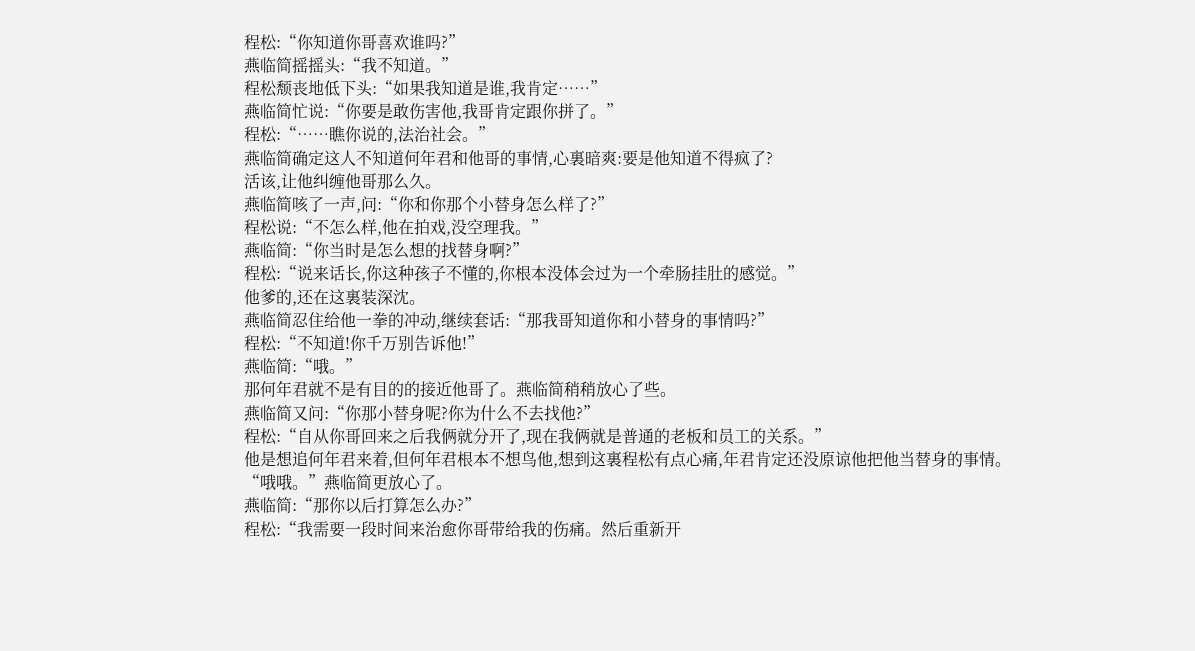程松:“你知道你哥喜欢谁吗?”
燕临简摇摇头:“我不知道。”
程松颓丧地低下头:“如果我知道是谁,我肯定……”
燕临简忙说:“你要是敢伤害他,我哥肯定跟你拼了。”
程松:“……瞧你说的,法治社会。”
燕临简确定这人不知道何年君和他哥的事情,心裏暗爽:要是他知道不得疯了?
活该,让他纠缠他哥那么久。
燕临简咳了一声,问:“你和你那个小替身怎么样了?”
程松说:“不怎么样,他在拍戏,没空理我。”
燕临简:“你当时是怎么想的找替身啊?”
程松:“说来话长,你这种孩子不懂的,你根本没体会过为一个牵肠挂肚的感觉。”
他爹的,还在这裏装深沈。
燕临简忍住给他一拳的冲动,继续套话:“那我哥知道你和小替身的事情吗?”
程松:“不知道!你千万别告诉他!”
燕临简:“哦。”
那何年君就不是有目的的接近他哥了。燕临简稍稍放心了些。
燕临简又问:“你那小替身呢?你为什么不去找他?”
程松:“自从你哥回来之后我俩就分开了,现在我俩就是普通的老板和员工的关系。”
他是想追何年君来着,但何年君根本不想鸟他,想到这裏程松有点心痛,年君肯定还没原谅他把他当替身的事情。
“哦哦。”燕临简更放心了。
燕临简:“那你以后打算怎么办?”
程松:“我需要一段时间来治愈你哥带给我的伤痛。然后重新开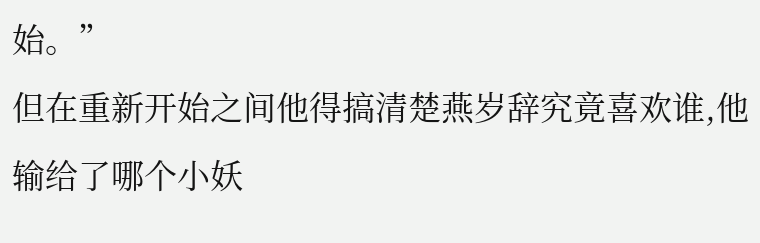始。”
但在重新开始之间他得搞清楚燕岁辞究竟喜欢谁,他输给了哪个小妖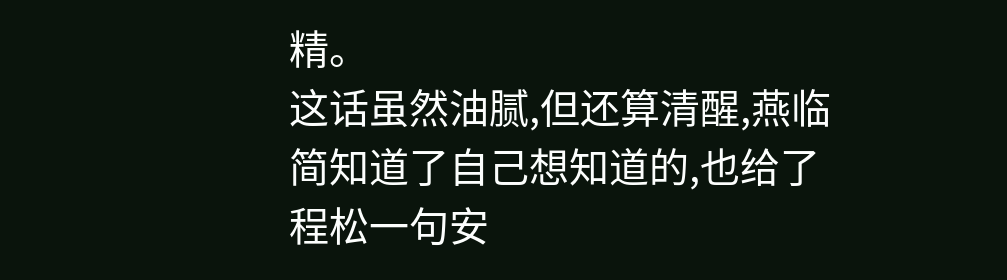精。
这话虽然油腻,但还算清醒,燕临简知道了自己想知道的,也给了程松一句安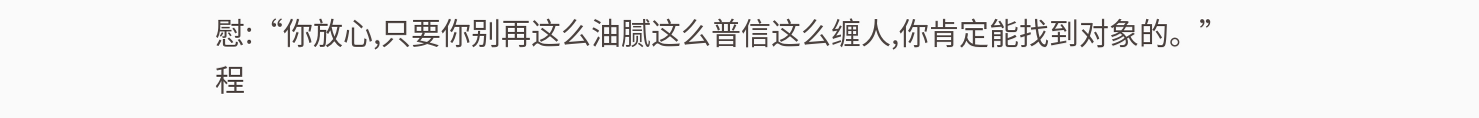慰:“你放心,只要你别再这么油腻这么普信这么缠人,你肯定能找到对象的。”
程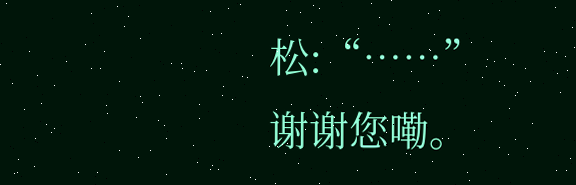松:“……”
谢谢您嘞。